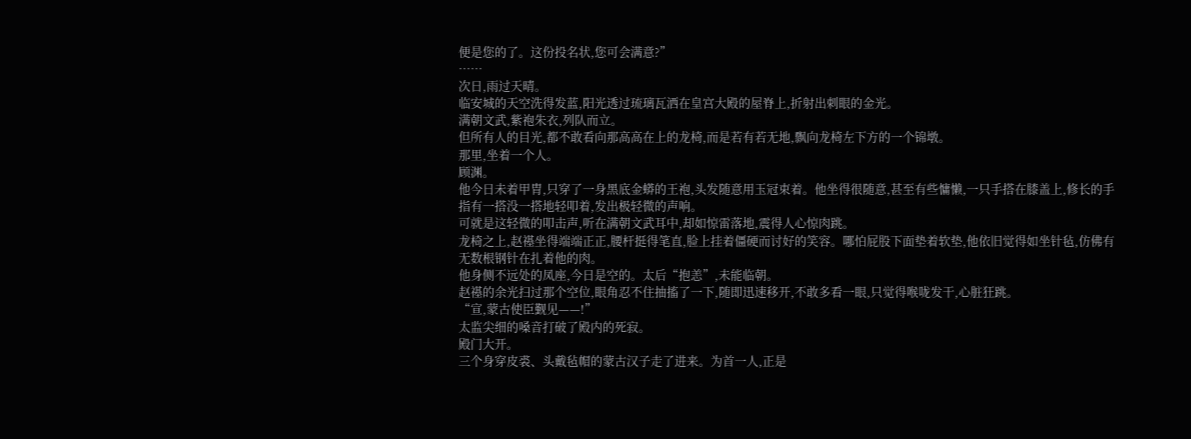便是您的了。这份投名状,您可会满意?”
……
次日,雨过天晴。
临安城的天空洗得发蓝,阳光透过琉璃瓦洒在皇宫大殿的屋脊上,折射出刺眼的金光。
满朝文武,紫袍朱衣,列队而立。
但所有人的目光,都不敢看向那高高在上的龙椅,而是若有若无地,飘向龙椅左下方的一个锦墩。
那里,坐着一个人。
顾渊。
他今日未着甲胄,只穿了一身黑底金蟒的王袍,头发随意用玉冠束着。他坐得很随意,甚至有些慵懒,一只手搭在膝盖上,修长的手指有一搭没一搭地轻叩着,发出极轻微的声响。
可就是这轻微的叩击声,听在满朝文武耳中,却如惊雷落地,震得人心惊肉跳。
龙椅之上,赵禥坐得端端正正,腰杆挺得笔直,脸上挂着僵硬而讨好的笑容。哪怕屁股下面垫着软垫,他依旧觉得如坐针毡,仿佛有无数根钢针在扎着他的肉。
他身侧不远处的凤座,今日是空的。太后“抱恙”,未能临朝。
赵禥的余光扫过那个空位,眼角忍不住抽搐了一下,随即迅速移开,不敢多看一眼,只觉得喉咙发干,心脏狂跳。
“宣,蒙古使臣觐见——!”
太监尖细的嗓音打破了殿内的死寂。
殿门大开。
三个身穿皮裘、头戴毡帽的蒙古汉子走了进来。为首一人,正是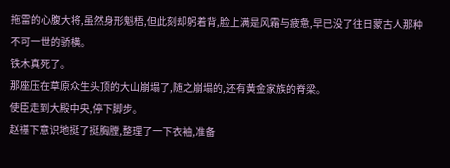拖雷的心腹大将,虽然身形魁梧,但此刻却躬着背,脸上满是风霜与疲惫,早已没了往日蒙古人那种不可一世的骄横。
铁木真死了。
那座压在草原众生头顶的大山崩塌了,随之崩塌的,还有黄金家族的脊梁。
使臣走到大殿中央,停下脚步。
赵禥下意识地挺了挺胸膛,整理了一下衣袖,准备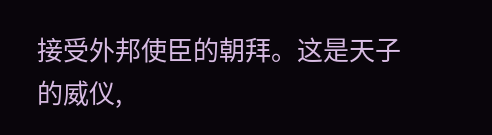接受外邦使臣的朝拜。这是天子的威仪,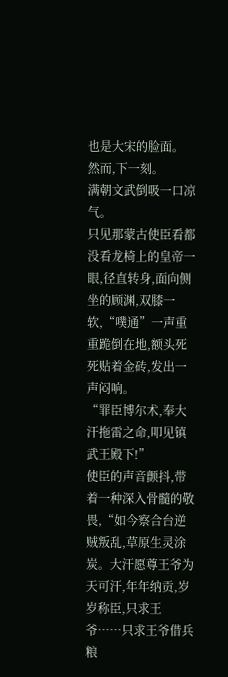也是大宋的脸面。
然而,下一刻。
满朝文武倒吸一口凉气。
只见那蒙古使臣看都没看龙椅上的皇帝一眼,径直转身,面向侧坐的顾渊,双膝一软,“噗通”一声重重跪倒在地,额头死死贴着金砖,发出一声闷响。
“罪臣博尔术,奉大汗拖雷之命,叩见镇武王殿下!”
使臣的声音颤抖,带着一种深入骨髓的敬畏,“如今察合台逆贼叛乱,草原生灵涂炭。大汗愿尊王爷为天可汗,年年纳贡,岁岁称臣,只求王爷……只求王爷借兵粮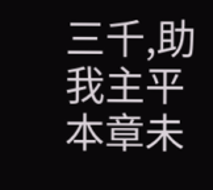三千,助我主平
本章未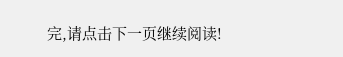完,请点击下一页继续阅读!